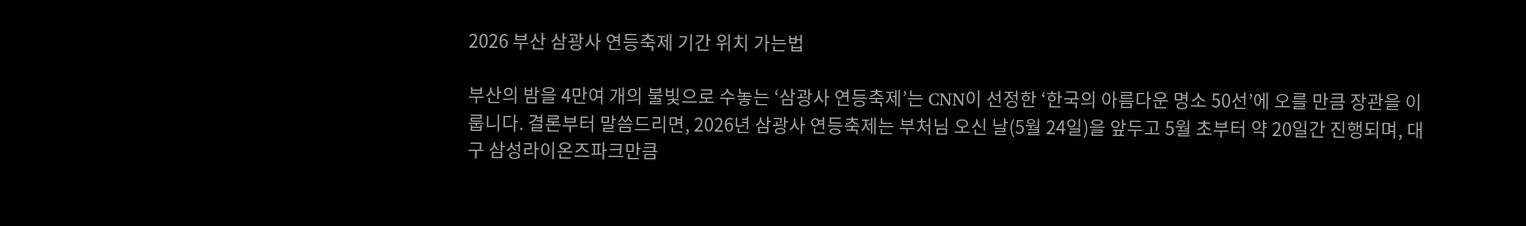2026 부산 삼광사 연등축제 기간 위치 가는법

부산의 밤을 4만여 개의 불빛으로 수놓는 ‘삼광사 연등축제’는 CNN이 선정한 ‘한국의 아름다운 명소 50선’에 오를 만큼 장관을 이룹니다. 결론부터 말씀드리면, 2026년 삼광사 연등축제는 부처님 오신 날(5월 24일)을 앞두고 5월 초부터 약 20일간 진행되며, 대구 삼성라이온즈파크만큼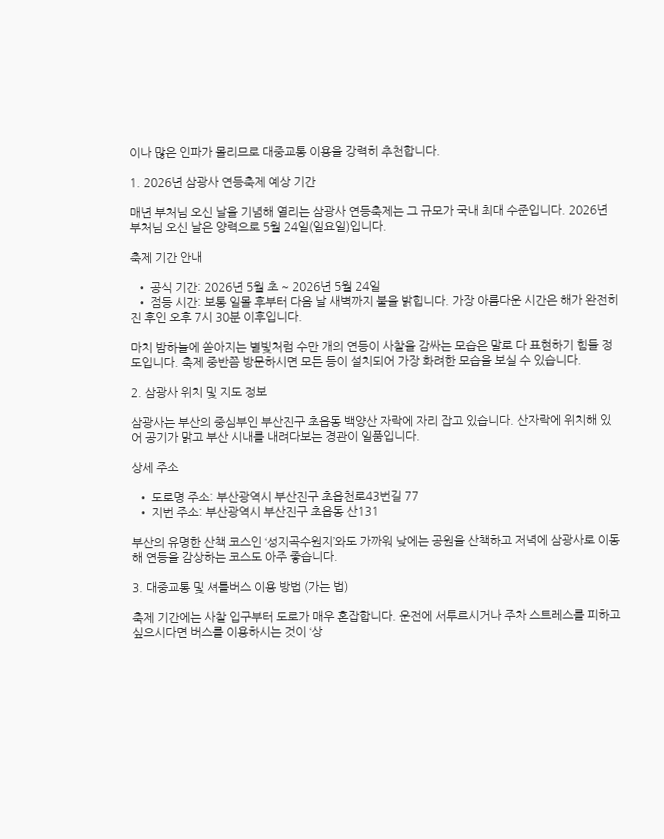이나 많은 인파가 몰리므로 대중교통 이용을 강력히 추천합니다.

1. 2026년 삼광사 연등축제 예상 기간

매년 부처님 오신 날을 기념해 열리는 삼광사 연등축제는 그 규모가 국내 최대 수준입니다. 2026년 부처님 오신 날은 양력으로 5월 24일(일요일)입니다.

축제 기간 안내

  • 공식 기간: 2026년 5월 초 ~ 2026년 5월 24일
  • 점등 시간: 보통 일몰 후부터 다음 날 새벽까지 불을 밝힙니다. 가장 아름다운 시간은 해가 완전히 진 후인 오후 7시 30분 이후입니다.

마치 밤하늘에 쏟아지는 별빛처럼 수만 개의 연등이 사찰을 감싸는 모습은 말로 다 표현하기 힘들 정도입니다. 축제 중반쯤 방문하시면 모든 등이 설치되어 가장 화려한 모습을 보실 수 있습니다.

2. 삼광사 위치 및 지도 정보

삼광사는 부산의 중심부인 부산진구 초읍동 백양산 자락에 자리 잡고 있습니다. 산자락에 위치해 있어 공기가 맑고 부산 시내를 내려다보는 경관이 일품입니다.

상세 주소

  • 도로명 주소: 부산광역시 부산진구 초읍천로43번길 77
  • 지번 주소: 부산광역시 부산진구 초읍동 산131

부산의 유명한 산책 코스인 ‘성지곡수원지’와도 가까워 낮에는 공원을 산책하고 저녁에 삼광사로 이동해 연등을 감상하는 코스도 아주 좋습니다.

3. 대중교통 및 셔틀버스 이용 방법 (가는 법)

축제 기간에는 사찰 입구부터 도로가 매우 혼잡합니다. 운전에 서투르시거나 주차 스트레스를 피하고 싶으시다면 버스를 이용하시는 것이 ‘상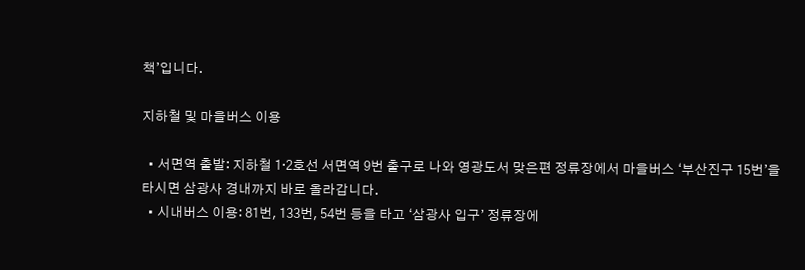책’입니다.

지하철 및 마을버스 이용

  • 서면역 출발: 지하철 1·2호선 서면역 9번 출구로 나와 영광도서 맞은편 정류장에서 마을버스 ‘부산진구 15번’을 타시면 삼광사 경내까지 바로 올라갑니다.
  • 시내버스 이용: 81번, 133번, 54번 등을 타고 ‘삼광사 입구’ 정류장에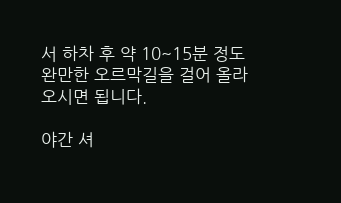서 하차 후 약 10~15분 정도 완만한 오르막길을 걸어 올라오시면 됩니다.

야간 셔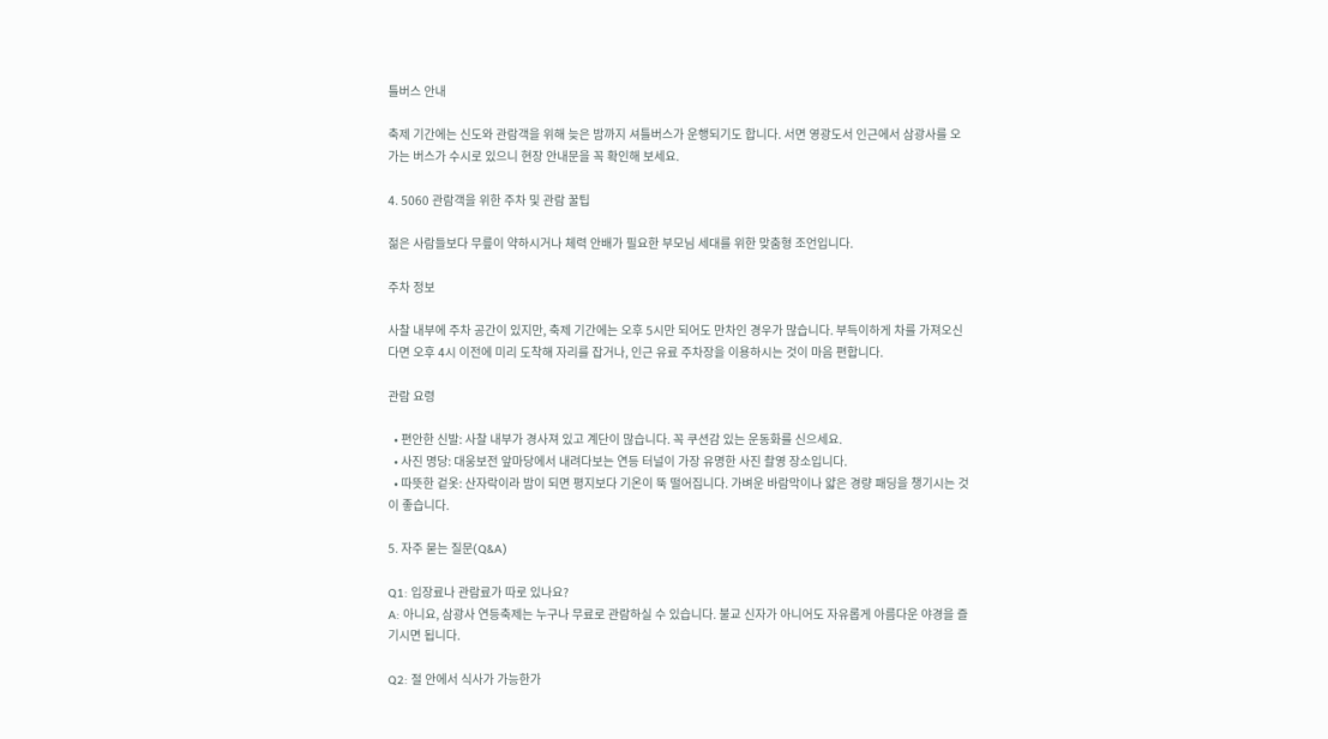틀버스 안내

축제 기간에는 신도와 관람객을 위해 늦은 밤까지 셔틀버스가 운행되기도 합니다. 서면 영광도서 인근에서 삼광사를 오가는 버스가 수시로 있으니 현장 안내문을 꼭 확인해 보세요.

4. 5060 관람객을 위한 주차 및 관람 꿀팁

젊은 사람들보다 무릎이 약하시거나 체력 안배가 필요한 부모님 세대를 위한 맞춤형 조언입니다.

주차 정보

사찰 내부에 주차 공간이 있지만, 축제 기간에는 오후 5시만 되어도 만차인 경우가 많습니다. 부득이하게 차를 가져오신다면 오후 4시 이전에 미리 도착해 자리를 잡거나, 인근 유료 주차장을 이용하시는 것이 마음 편합니다.

관람 요령

  • 편안한 신발: 사찰 내부가 경사져 있고 계단이 많습니다. 꼭 쿠션감 있는 운동화를 신으세요.
  • 사진 명당: 대웅보전 앞마당에서 내려다보는 연등 터널이 가장 유명한 사진 촬영 장소입니다.
  • 따뜻한 겉옷: 산자락이라 밤이 되면 평지보다 기온이 뚝 떨어집니다. 가벼운 바람막이나 얇은 경량 패딩을 챙기시는 것이 좋습니다.

5. 자주 묻는 질문(Q&A)

Q1: 입장료나 관람료가 따로 있나요?
A: 아니요, 삼광사 연등축제는 누구나 무료로 관람하실 수 있습니다. 불교 신자가 아니어도 자유롭게 아름다운 야경을 즐기시면 됩니다.

Q2: 절 안에서 식사가 가능한가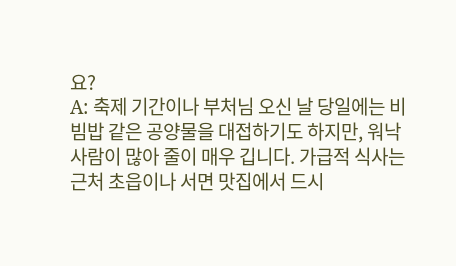요?
A: 축제 기간이나 부처님 오신 날 당일에는 비빔밥 같은 공양물을 대접하기도 하지만, 워낙 사람이 많아 줄이 매우 깁니다. 가급적 식사는 근처 초읍이나 서면 맛집에서 드시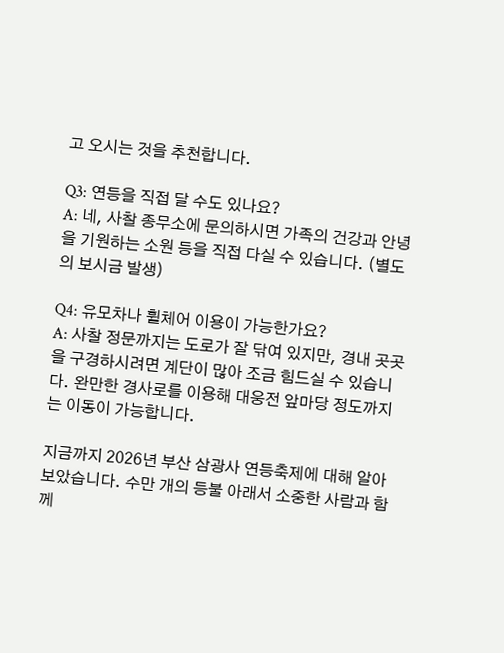고 오시는 것을 추천합니다.

Q3: 연등을 직접 달 수도 있나요?
A: 네, 사찰 종무소에 문의하시면 가족의 건강과 안녕을 기원하는 소원 등을 직접 다실 수 있습니다. (별도의 보시금 발생)

Q4: 유모차나 휠체어 이용이 가능한가요?
A: 사찰 정문까지는 도로가 잘 닦여 있지만, 경내 곳곳을 구경하시려면 계단이 많아 조금 힘드실 수 있습니다. 완만한 경사로를 이용해 대웅전 앞마당 정도까지는 이동이 가능합니다.

지금까지 2026년 부산 삼광사 연등축제에 대해 알아보았습니다. 수만 개의 등불 아래서 소중한 사람과 함께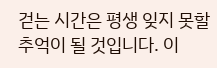걷는 시간은 평생 잊지 못할 추억이 될 것입니다. 이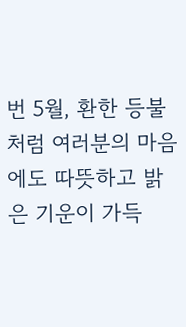번 5월, 환한 등불처럼 여러분의 마음에도 따뜻하고 밝은 기운이 가득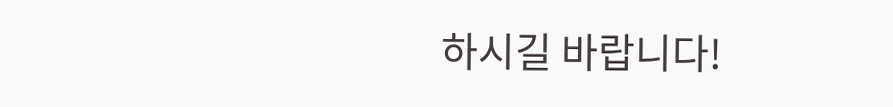하시길 바랍니다!